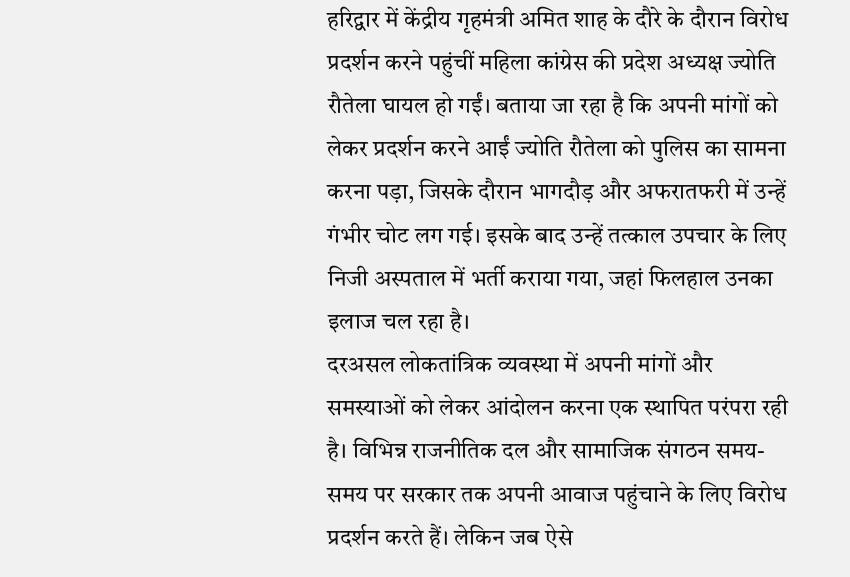हरिद्वार में केंद्रीय गृहमंत्री अमित शाह के दौरे के दौरान विरोध प्रदर्शन करने पहुंचीं महिला कांग्रेस की प्रदेश अध्यक्ष ज्योति रौतेला घायल हो गईं। बताया जा रहा है कि अपनी मांगों को लेकर प्रदर्शन करने आईं ज्योति रौतेला को पुलिस का सामना करना पड़ा, जिसके दौरान भागदौड़ और अफरातफरी में उन्हें गंभीर चोट लग गई। इसके बाद उन्हें तत्काल उपचार के लिए निजी अस्पताल में भर्ती कराया गया, जहां फिलहाल उनका इलाज चल रहा है।
दरअसल लोकतांत्रिक व्यवस्था में अपनी मांगों और समस्याओं को लेकर आंदोलन करना एक स्थापित परंपरा रही है। विभिन्न राजनीतिक दल और सामाजिक संगठन समय-समय पर सरकार तक अपनी आवाज पहुंचाने के लिए विरोध प्रदर्शन करते हैं। लेकिन जब ऐसे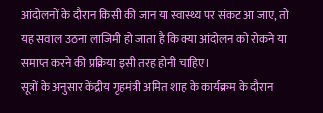आंदोलनों के दौरान किसी की जान या स्वास्थ्य पर संकट आ जाए, तो यह सवाल उठना लाजिमी हो जाता है कि क्या आंदोलन को रोकने या समाप्त करने की प्रक्रिया इसी तरह होनी चाहिए।
सूत्रों के अनुसार केंद्रीय गृहमंत्री अमित शाह के कार्यक्रम के दौरान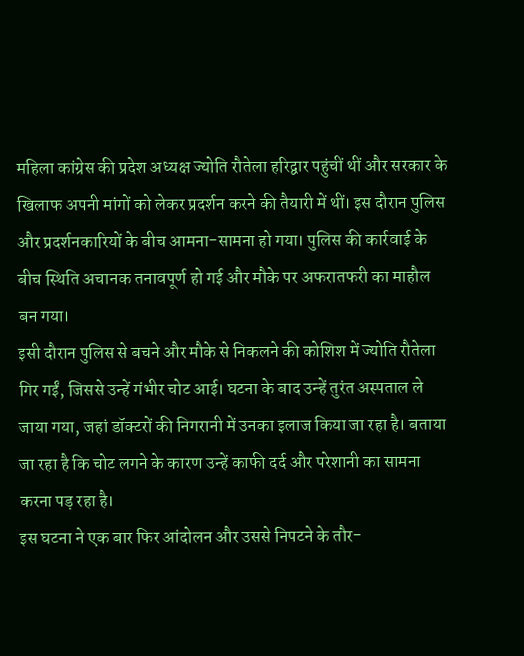महिला कांग्रेस की प्रदेश अध्यक्ष ज्योति रौतेला हरिद्वार पहुंचीं थीं और सरकार के खिलाफ अपनी मांगों को लेकर प्रदर्शन करने की तैयारी में थीं। इस दौरान पुलिस और प्रदर्शनकारियों के बीच आमना-सामना हो गया। पुलिस की कार्रवाई के बीच स्थिति अचानक तनावपूर्ण हो गई और मौके पर अफरातफरी का माहौल बन गया।
इसी दौरान पुलिस से बचने और मौके से निकलने की कोशिश में ज्योति रौतेला गिर गईं, जिससे उन्हें गंभीर चोट आई। घटना के बाद उन्हें तुरंत अस्पताल ले जाया गया, जहां डॉक्टरों की निगरानी में उनका इलाज किया जा रहा है। बताया जा रहा है कि चोट लगने के कारण उन्हें काफी दर्द और परेशानी का सामना करना पड़ रहा है।
इस घटना ने एक बार फिर आंदोलन और उससे निपटने के तौर-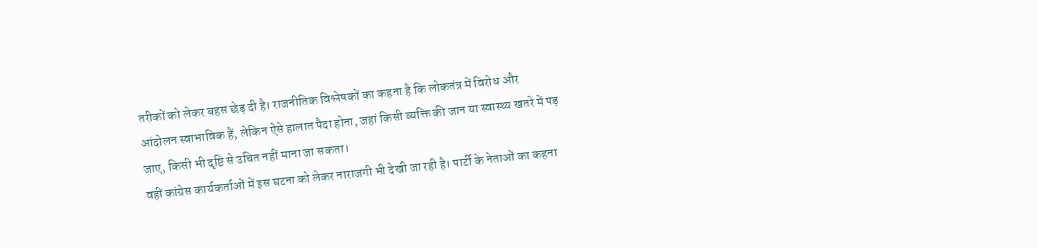तरीकों को लेकर बहस छेड़ दी है। राजनीतिक विश्लेषकों का कहना है कि लोकतंत्र में विरोध और आंदोलन स्वाभाविक हैं, लेकिन ऐसे हालात पैदा होना, जहां किसी व्यक्ति की जान या स्वास्थ्य खतरे में पड़ जाए, किसी भी दृष्टि से उचित नहीं माना जा सकता।
वहीं कांग्रेस कार्यकर्ताओं में इस घटना को लेकर नाराजगी भी देखी जा रही है। पार्टी के नेताओं का कहना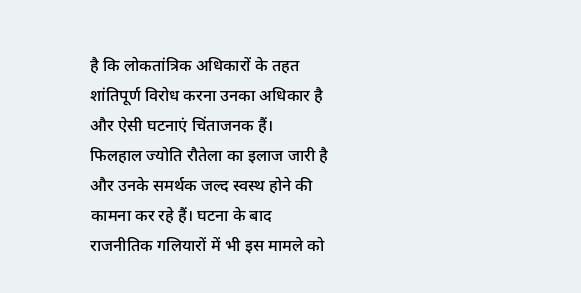है कि लोकतांत्रिक अधिकारों के तहत शांतिपूर्ण विरोध करना उनका अधिकार है और ऐसी घटनाएं चिंताजनक हैं।
फिलहाल ज्योति रौतेला का इलाज जारी है और उनके समर्थक जल्द स्वस्थ होने की कामना कर रहे हैं। घटना के बाद राजनीतिक गलियारों में भी इस मामले को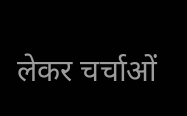लेकर चर्चाओं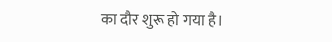का दौर शुरू हो गया है।